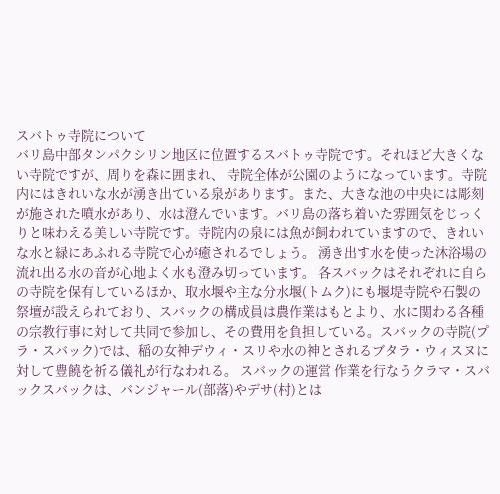スバトゥ寺院について
バリ島中部タンパクシリン地区に位置するスバトゥ寺院です。それほど大きくない寺院ですが、周りを森に囲まれ、 寺院全体が公園のようになっています。寺院内にはきれいな水が湧き出ている泉があります。また、大きな池の中央には彫刻が施された噴水があり、水は澄んでいます。バリ島の落ち着いた雰囲気をじっくりと味わえる美しい寺院です。寺院内の泉には魚が飼われていますので、きれいな水と緑にあふれる寺院で心が癒されるでしょう。 湧き出す水を使った沐浴場の流れ出る水の音が心地よく水も澄み切っています。 各スバックはそれぞれに自らの寺院を保有しているほか、取水堰や主な分水堰(トムク)にも堰堤寺院や石製の祭壇が設えられており、スバックの構成員は農作業はもとより、水に関わる各種の宗教行事に対して共同で参加し、その費用を負担している。スバックの寺院(プラ・スバック)では、稲の女神デウィ・スリや水の神とされるブタラ・ウィスヌに対して豊饒を祈る儀礼が行なわれる。 スバックの運営 作業を行なうクラマ・スバックスバックは、バンジャール(部落)やデサ(村)とは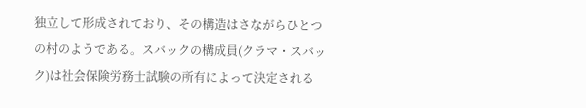独立して形成されており、その構造はさながらひとつの村のようである。スバックの構成員(クラマ・スバック)は社会保険労務士試験の所有によって決定される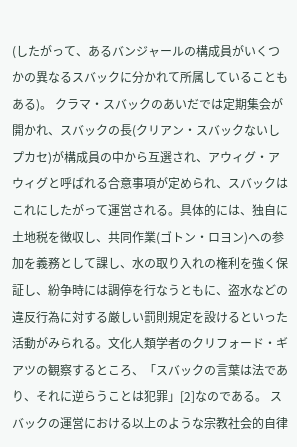(したがって、あるバンジャールの構成員がいくつかの異なるスバックに分かれて所属していることもある)。 クラマ・スバックのあいだでは定期集会が開かれ、スバックの長(クリアン・スバックないしプカセ)が構成員の中から互選され、アウィグ・アウィグと呼ばれる合意事項が定められ、スバックはこれにしたがって運営される。具体的には、独自に土地税を徴収し、共同作業(ゴトン・ロヨン)への参加を義務として課し、水の取り入れの権利を強く保証し、紛争時には調停を行なうともに、盗水などの違反行為に対する厳しい罰則規定を設けるといった活動がみられる。文化人類学者のクリフォード・ギアツの観察するところ、「スバックの言葉は法であり、それに逆らうことは犯罪」[2]なのである。 スバックの運営における以上のような宗教社会的自律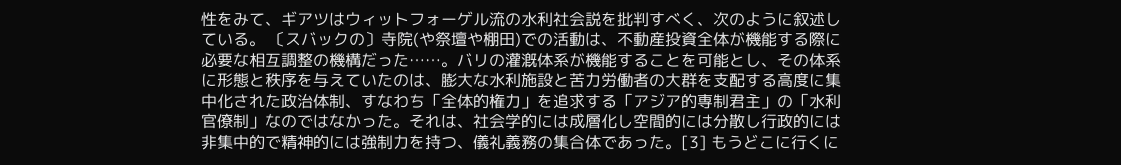性をみて、ギアツはウィットフォーゲル流の水利社会説を批判すべく、次のように叙述している。 〔スバックの〕寺院(や祭壇や棚田)での活動は、不動産投資全体が機能する際に必要な相互調整の機構だった……。バリの灌漑体系が機能することを可能とし、その体系に形態と秩序を与えていたのは、膨大な水利施設と苦力労働者の大群を支配する高度に集中化された政治体制、すなわち「全体的権力」を追求する「アジア的専制君主」の「水利官僚制」なのではなかった。それは、社会学的には成層化し空間的には分散し行政的には非集中的で精神的には強制力を持つ、儀礼義務の集合体であった。[3] もうどこに行くに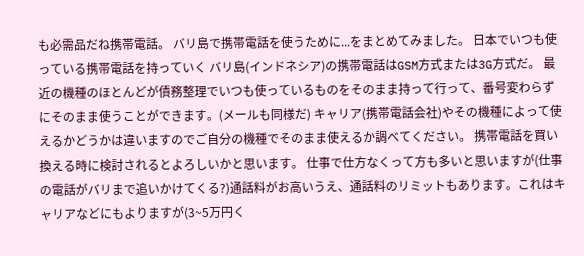も必需品だね携帯電話。 バリ島で携帯電話を使うために...をまとめてみました。 日本でいつも使っている携帯電話を持っていく バリ島(インドネシア)の携帯電話はGSM方式または3G方式だ。 最近の機種のほとんどが債務整理でいつも使っているものをそのまま持って行って、番号変わらずにそのまま使うことができます。(メールも同様だ) キャリア(携帯電話会社)やその機種によって使えるかどうかは違いますのでご自分の機種でそのまま使えるか調べてください。 携帯電話を買い換える時に検討されるとよろしいかと思います。 仕事で仕方なくって方も多いと思いますが(仕事の電話がバリまで追いかけてくる?)通話料がお高いうえ、通話料のリミットもあります。これはキャリアなどにもよりますが(3~5万円く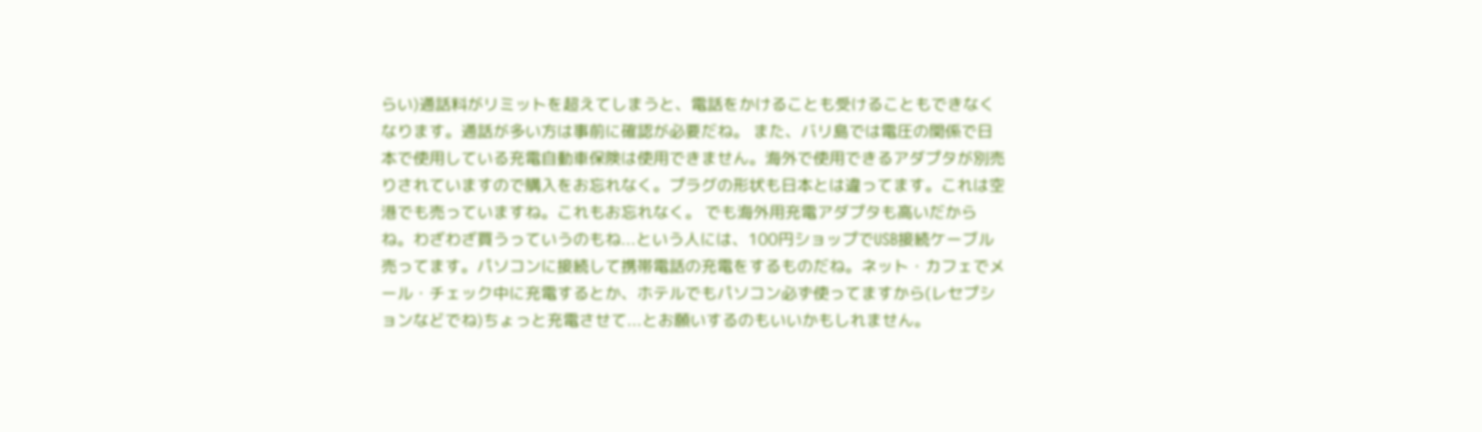らい)通話料がリミットを超えてしまうと、電話をかけることも受けることもできなくなります。通話が多い方は事前に確認が必要だね。 また、バリ島では電圧の関係で日本で使用している充電自動車保険は使用できません。海外で使用できるアダプタが別売りされていますので購入をお忘れなく。プラグの形状も日本とは違ってます。これは空港でも売っていますね。これもお忘れなく。 でも海外用充電アダプタも高いだからね。わざわざ買うっていうのもね...という人には、100円ショップでUSB接続ケーブル売ってます。パソコンに接続して携帯電話の充電をするものだね。ネット・カフェでメール・チェック中に充電するとか、ホテルでもパソコン必ず使ってますから(レセプションなどでね)ちょっと充電させて...とお願いするのもいいかもしれません。